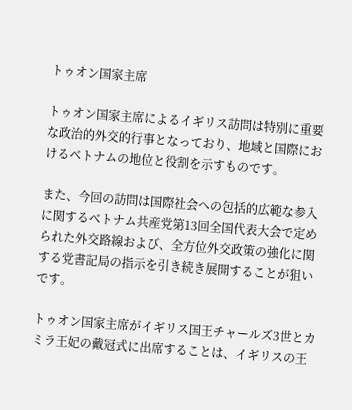トゥオン国家主席

トゥオン国家主席によるイギリス訪問は特別に重要な政治的外交的行事となっており、地域と国際におけるベトナムの地位と役割を示すものです。

また、今回の訪問は国際社会への包括的広範な参入に関するベトナム共産党第13回全国代表大会で定められた外交路線および、全方位外交政策の強化に関する党書記局の指示を引き続き展開することが狙いです。

トゥオン国家主席がイギリス国王チャールズ3世とカミラ王妃の戴冠式に出席することは、イギリスの王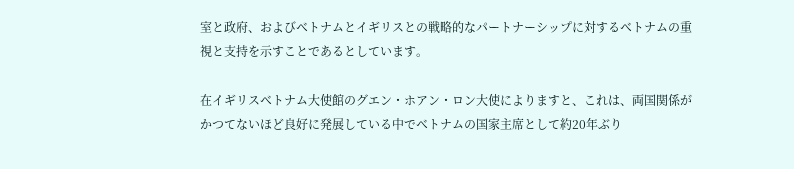室と政府、およびベトナムとイギリスとの戦略的なパートナーシップに対するベトナムの重視と支持を示すことであるとしています。

在イギリスベトナム大使館のグエン・ホアン・ロン大使によりますと、これは、両国関係がかつてないほど良好に発展している中でベトナムの国家主席として約20年ぶり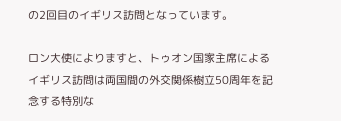の2回目のイギリス訪問となっています。

ロン大使によりますと、トゥオン国家主席によるイギリス訪問は両国間の外交関係樹立50周年を記念する特別な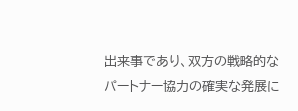出来事であり、双方の戦略的なパートナー協力の確実な発展に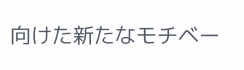向けた新たなモチベー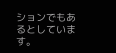ションでもあるとしています。